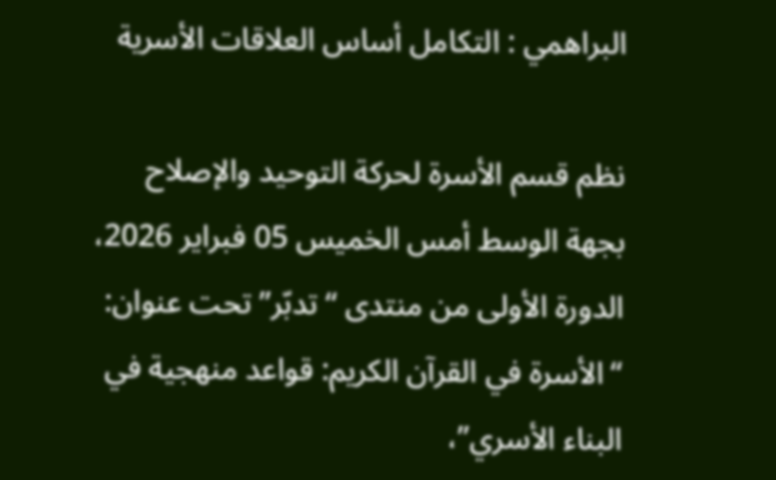البراهمي : التكامل أساس العلاقات الأسرية

نظم قسم الأسرة لحركة التوحيد والإصلاح بجهة الوسط أمس الخميس 05 فبراير 2026، الدورة الأولى من منتدى “تدبّر” تحت عنوان: “الأسرة في القرآن الكريم: قواعد منهجية في البناء الأسري”،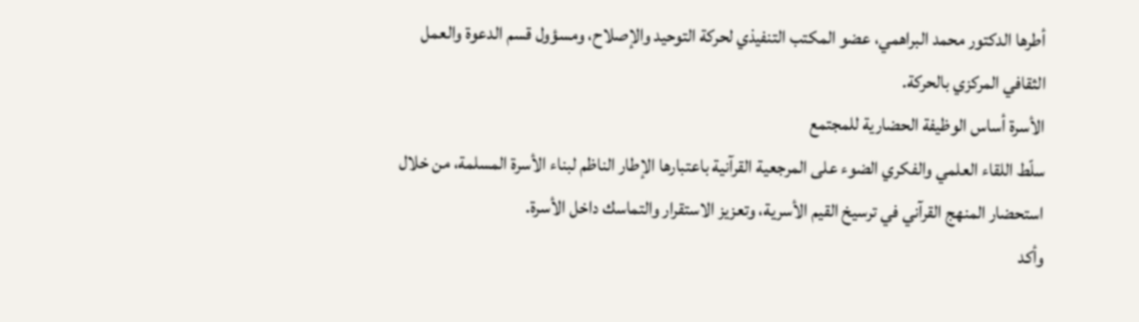أطرها الدكتور محمد البراهمي، عضو المكتب التنفيذي لحركة التوحيد والإصلاح، ومسؤول قسم الدعوة والعمل الثقافي المركزي بالحركة.
الأسرة أساس الوظيفة الحضارية للمجتمع
سلّط اللقاء العلمي والفكري الضوء على المرجعية القرآنية باعتبارها الإطار الناظم لبناء الأسرة المسلمة، من خلال استحضار المنهج القرآني في ترسيخ القيم الأسرية، وتعزيز الاستقرار والتماسك داخل الأسرة.
وأكد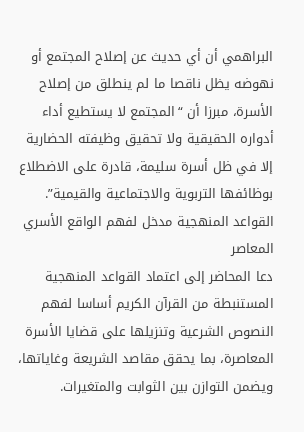البراهمي أن أي حديث عن إصلاح المجتمع أو نهوضه يظل ناقصا ما لم ينطلق من إصلاح الأسرة، مبرزا أن “المجتمع لا يستطيع أداء أدواره الحقيقية ولا تحقيق وظيفته الحضارية إلا في ظل أسرة سليمة، قادرة على الاضطلاع بوظائفها التربوية والاجتماعية والقيمية”.
القواعد المنهجية مدخل لفهم الواقع الأسري المعاصر
دعا المحاضر إلى اعتماد القواعد المنهجية المستنبطة من القرآن الكريم أساسا لفهم النصوص الشرعية وتنزيلها على قضايا الأسرة المعاصرة، بما يحقق مقاصد الشريعة وغاياتها، ويضمن التوازن بين الثوابت والمتغيرات.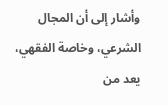وأشار إلى أن المجال الشرعي، وخاصة الفقهي، يعد من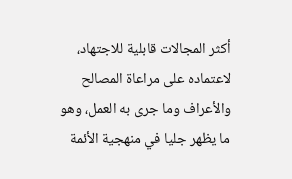أكثر المجالات قابلية للاجتهاد، لاعتماده على مراعاة المصالح والأعراف وما جرى به العمل، وهو ما يظهر جليا في منهجية الأئمة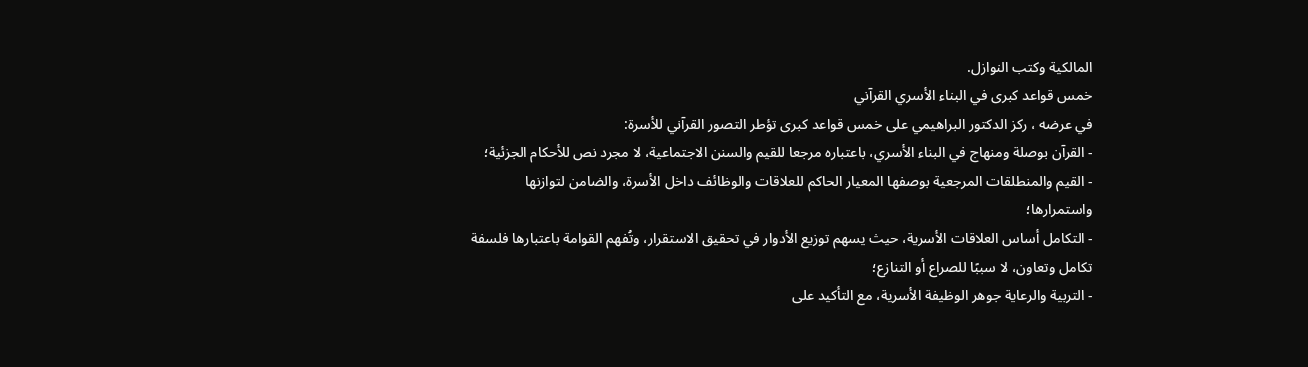المالكية وكتب النوازل.
خمس قواعد كبرى في البناء الأسري القرآني
في عرضه ، ركز الدكتور البراهيمي على خمس قواعد كبرى تؤطر التصور القرآني للأسرة:
- القرآن بوصلة ومنهاج في البناء الأسري، باعتباره مرجعا للقيم والسنن الاجتماعية، لا مجرد نص للأحكام الجزئية؛
- القيم والمنطلقات المرجعية بوصفها المعيار الحاكم للعلاقات والوظائف داخل الأسرة، والضامن لتوازنها واستمرارها؛
- التكامل أساس العلاقات الأسرية، حيث يسهم توزيع الأدوار في تحقيق الاستقرار، وتُفهم القوامة باعتبارها فلسفة تكامل وتعاون، لا سببًا للصراع أو التنازع؛
- التربية والرعاية جوهر الوظيفة الأسرية، مع التأكيد على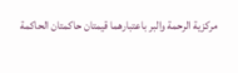مركزية الرحمة والبر باعتبارهما قيمتان حاكمتان الحاكمة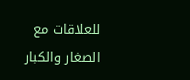للعلاقات مع الصغار والكبار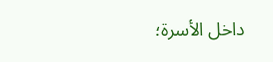داخل الأسرة؛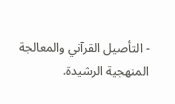- التأصيل القرآني والمعالجة المنهجية الرشيدة.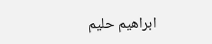ابراهيم حليم